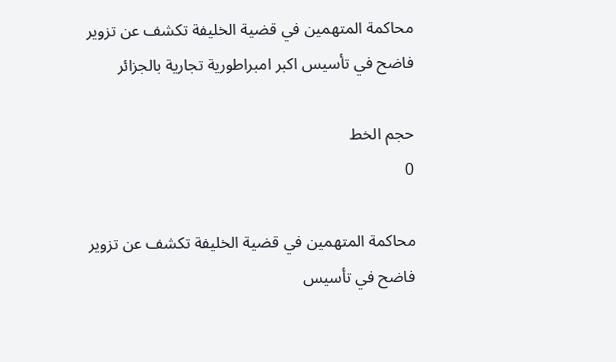محاكمة المتهمين في قضية الخليفة تكشف عن تزوير فاضح في تأسيس اكبر امبراطورية تجارية بالجزائر

حجم الخط
0

محاكمة المتهمين في قضية الخليفة تكشف عن تزوير فاضح في تأسيس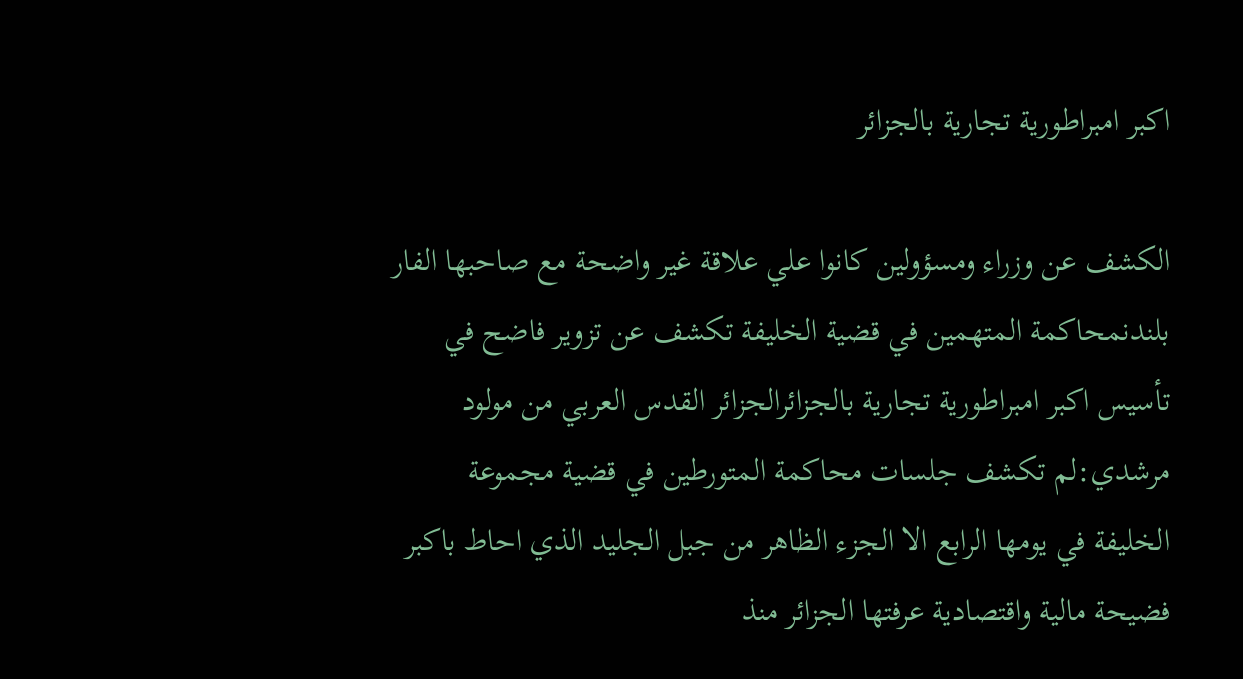اكبر امبراطورية تجارية بالجزائر

الكشف عن وزراء ومسؤولين كانوا علي علاقة غير واضحة مع صاحبها الفار بلندنمحاكمة المتهمين في قضية الخليفة تكشف عن تزوير فاضح في تأسيس اكبر امبراطورية تجارية بالجزائرالجزائر القدس العربي من مولود مرشدي:لم تكشف جلسات محاكمة المتورطين في قضية مجموعة الخليفة في يومها الرابع الا الجزء الظاهر من جبل الجليد الذي احاط باكبر فضيحة مالية واقتصادية عرفتها الجزائر منذ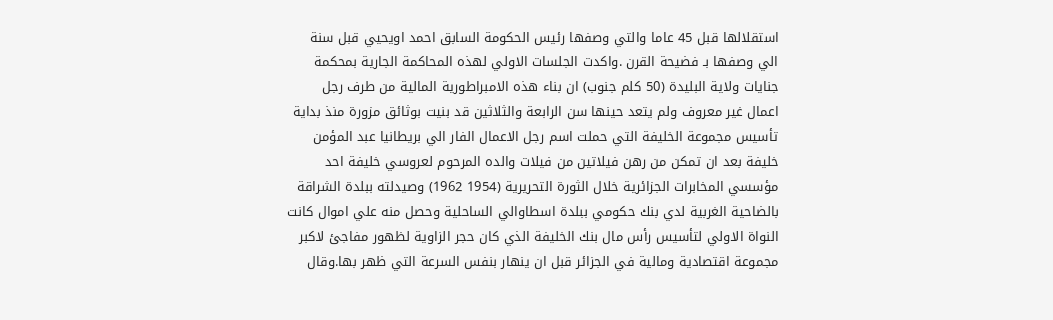استقلالها قبل 45 عاما والتي وصفها رئيس الحكومة السابق احمد اويحيي قبل سنة الي وصفها بـ فضيحة القرن .واكدت الجلسات الاولي لهذه المحاكمة الجارية بمحكمة جنايات ولاية البليدة (50 كلم جنوب) ان بناء هذه الامبراطورية المالية من طرف رجل اعمال غير معروف ولم يتعد حينها سن الرابعة والثلاثين قد بنيت بوثائق مزورة منذ بداية تأسيس مجموعة الخليفة التي حملت اسم رجل الاعمال الفار الي بريطانيا عبد المؤمن خليفة بعد ان تمكن من رهن فيلاتين من فيلات والده المرحوم لعروسي خليفة احد مؤسسي المخابرات الجزائرية خلال الثورة التحريرية (1954 1962) وصيدلته ببلدة الشراقة بالضاحية الغربية لدي بنك حكومي ببلدة اسطاوالي الساحلية وحصل منه علي اموال كانت النواة الاولي لتأسيس رأس مال بنك الخليفة الذي كان حجر الزاوية لظهور مفاجئ لاكبر مجموعة اقتصادية ومالية في الجزائر قبل ان ينهار بنفس السرعة التي ظهر بها.وقال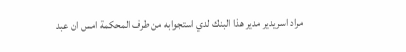مراد اسريدير مدير هذا البنك لدي استجوابه من طرف المحكمة امس ان عبد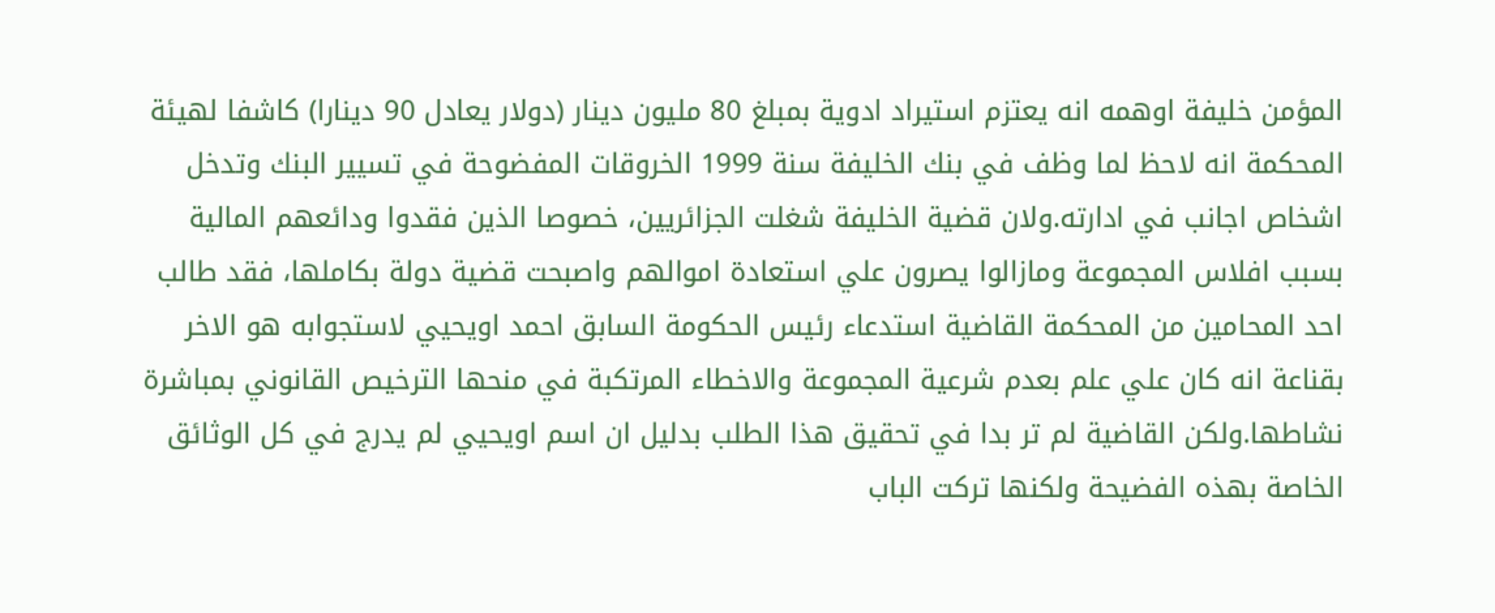المؤمن خليفة اوهمه انه يعتزم استيراد ادوية بمبلغ 80 مليون دينار (دولار يعادل 90 دينارا) كاشفا لهيئة المحكمة انه لاحظ لما وظف في بنك الخليفة سنة 1999 الخروقات المفضوحة في تسيير البنك وتدخل اشخاص اجانب في ادارته.ولان قضية الخليفة شغلت الجزائريين، خصوصا الذين فقدوا ودائعهم المالية بسبب افلاس المجموعة ومازالوا يصرون علي استعادة اموالهم واصبحت قضية دولة بكاملها، فقد طالب احد المحامين من المحكمة القاضية استدعاء رئيس الحكومة السابق احمد اويحيي لاستجوابه هو الاخر بقناعة انه كان علي علم بعدم شرعية المجموعة والاخطاء المرتكبة في منحها الترخيص القانوني بمباشرة نشاطها.ولكن القاضية لم تر بدا في تحقيق هذا الطلب بدليل ان اسم اويحيي لم يدرج في كل الوثائق الخاصة بهذه الفضيحة ولكنها تركت الباب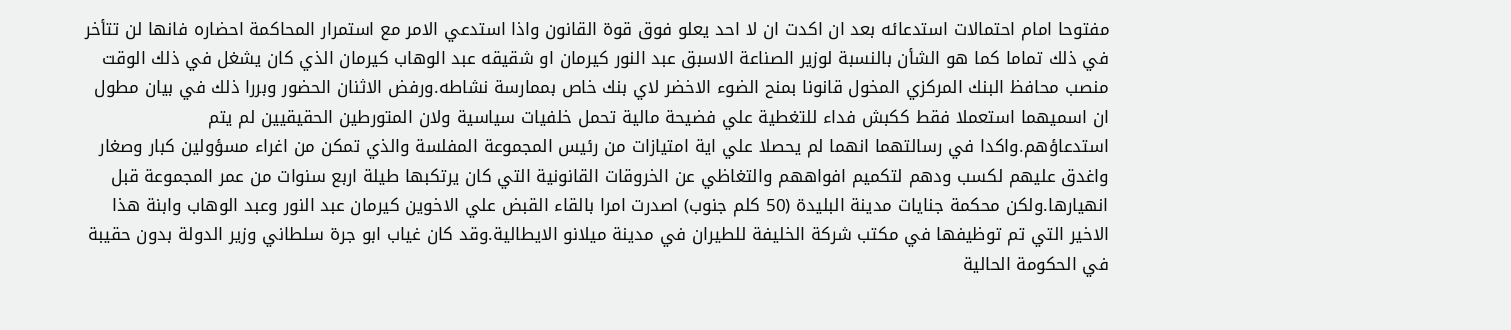مفتوحا امام احتمالات استدعائه بعد ان اكدت ان لا احد يعلو فوق قوة القانون واذا استدعي الامر مع استمرار المحاكمة احضاره فانها لن تتأخر في ذلك تماما كما هو الشأن بالنسبة لوزير الصناعة الاسبق عبد النور كيرمان او شقيقه عبد الوهاب كيرمان الذي كان يشغل في ذلك الوقت منصب محافظ البنك المركزي المخول قانونا بمنح الضوء الاخضر لاي بنك خاص بممارسة نشاطه.ورفض الاثنان الحضور وبررا ذلك في بيان مطول ان اسميهما استعملا فقط ككبش فداء للتغطية علي فضيحة مالية تحمل خلفيات سياسية ولان المتورطين الحقيقيين لم يتم استدعاؤهم.واكدا في رسالتهما انهما لم يحصلا علي اية امتيازات من رئيس المجموعة المفلسة والذي تمكن من اغراء مسؤولين كبار وصغار واغدق عليهم لكسب ودهم لتكميم افواههم والتغاظي عن الخروقات القانونية التي كان يرتكبها طيلة اربع سنوات من عمر المجموعة قبل انهيارها.ولكن محكمة جنايات مدينة البليدة (50 كلم جنوب) اصدرت امرا بالقاء القبض علي الاخوين كيرمان عبد النور وعبد الوهاب وابنة هذا الاخير التي تم توظيفها في مكتب شركة الخليفة للطيران في مدينة ميلانو الايطالية.وقد كان غياب ابو جرة سلطاني وزير الدولة بدون حقيبة في الحكومة الحالية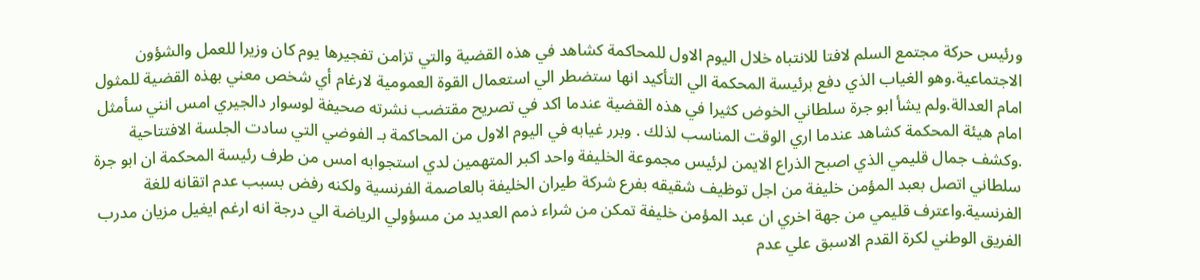ورئيس حركة مجتمع السلم لافتا للانتباه خلال اليوم الاول للمحاكمة كشاهد في هذه القضية والتي تزامن تفجيرها يوم كان وزيرا للعمل والشؤون الاجتماعية.وهو الغياب الذي دفع برئيسة المحكمة الي التأكيد انها ستضطر الي استعمال القوة العمومية لارغام أي شخص معني بهذه القضية للمثول امام العدالة.ولم يشأ ابو جرة سلطاني الخوض كثيرا في هذه القضية عندما اكد في تصريح مقتضب نشرته صحيفة لوسوار دالجيري امس انني سأمثل امام هيئة المحكمة كشاهد عندما اري الوقت المناسب لذلك . وبرر غيابه في اليوم الاول من المحاكمة بـ الفوضي التي سادت الجلسة الافتتاحية .وكشف جمال قليمي الذي اصبح الذراع الايمن لرئيس مجموعة الخليفة واحد اكبر المتهمين لدي استجوابه امس من طرف رئيسة المحكمة ان ابو جرة سلطاني اتصل بعبد المؤمن خليفة من اجل توظيف شقيقه بفرع شركة طيران الخليفة بالعاصمة الفرنسية ولكنه رفض بسبب عدم اتقانه للغة الفرنسية.واعترف قليمي من جهة اخري ان عبد المؤمن خليفة تمكن من شراء ذمم العديد من مسؤولي الرياضة الي درجة انه ارغم ايغيل مزيان مدرب الفريق الوطني لكرة القدم الاسبق علي عدم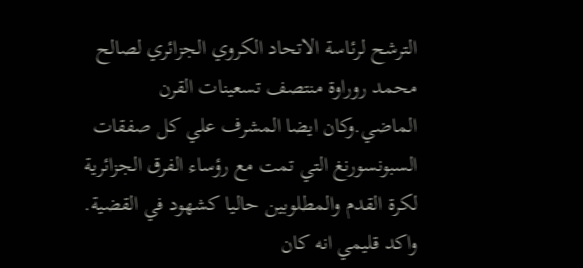الترشح لرئاسة الاتحاد الكروي الجزائري لصالح محمد روراوة منتصف تسعينات القرن الماضي.وكان ايضا المشرف علي كل صفقات السبونسورنغ التي تمت مع رؤساء الفرق الجزائرية لكرة القدم والمطلوبين حاليا كشهود في القضية. واكد قليمي انه كان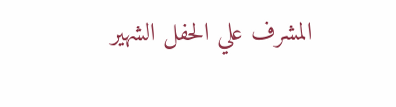المشرف علي الحفل الشهير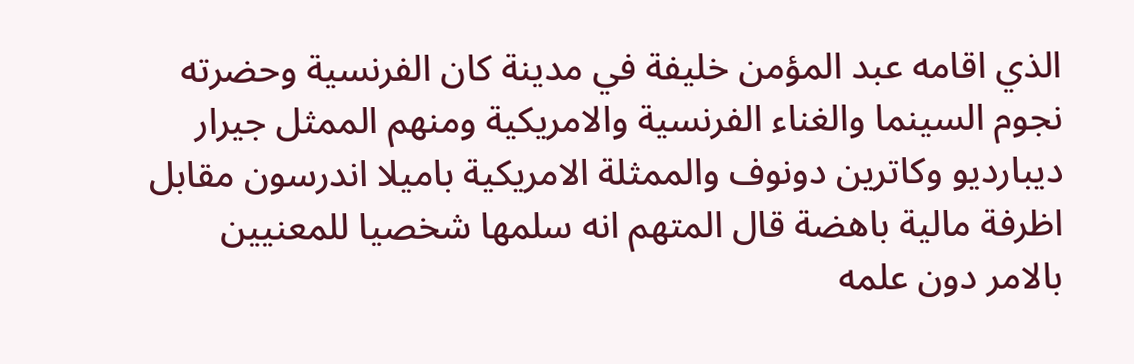الذي اقامه عبد المؤمن خليفة في مدينة كان الفرنسية وحضرته نجوم السينما والغناء الفرنسية والامريكية ومنهم الممثل جيرار ديبارديو وكاترين دونوف والممثلة الامريكية باميلا اندرسون مقابل اظرفة مالية باهضة قال المتهم انه سلمها شخصيا للمعنيين بالامر دون علمه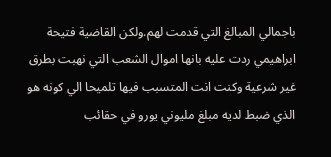باجمالي المبالغ التي قدمت لهم.ولكن القاضية فتيحة ابراهيمي ردت عليه بانها اموال الشعب التي نهبت بطرق غير شرعية وكنت انت المتسبب فيها تلميحا الي كونه هو الذي ضبط لديه مبلغ مليوني يورو في حقائب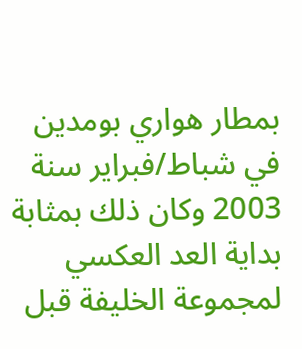بمطار هواري بومدين في شباط/فبراير سنة 2003 وكان ذلك بمثابة بداية العد العكسي لمجموعة الخليفة قبل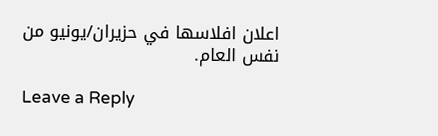اعلان افلاسها في حزيران/يونيو من نفس العام.

Leave a Reply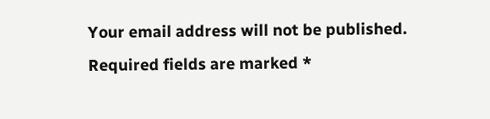Your email address will not be published. Required fields are marked *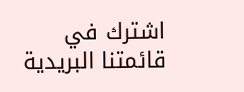اشترك في قائمتنا البريدية